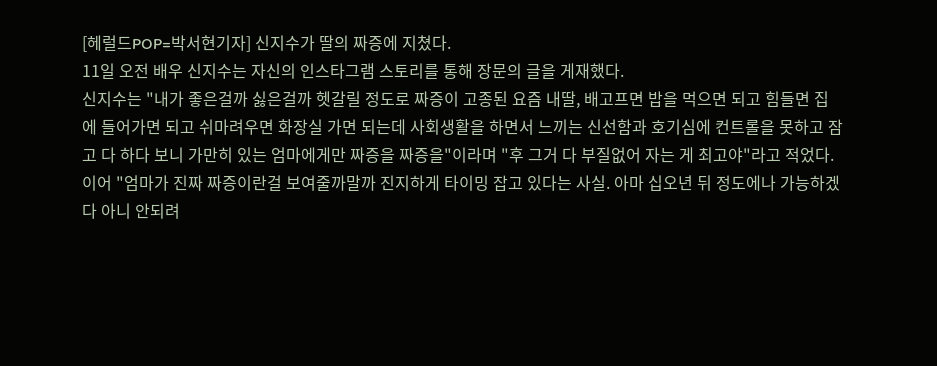[헤럴드POP=박서현기자] 신지수가 딸의 짜증에 지쳤다.
11일 오전 배우 신지수는 자신의 인스타그램 스토리를 통해 장문의 글을 게재했다.
신지수는 "내가 좋은걸까 싫은걸까 헷갈릴 정도로 짜증이 고종된 요즘 내딸, 배고프면 밥을 먹으면 되고 힘들면 집에 들어가면 되고 쉬마려우면 화장실 가면 되는데 사회생활을 하면서 느끼는 신선함과 호기심에 컨트롤을 못하고 잠고 다 하다 보니 가만히 있는 엄마에게만 짜증을 짜증을"이라며 "후 그거 다 부질없어 자는 게 최고야"라고 적었다.
이어 "엄마가 진짜 짜증이란걸 보여줄까말까 진지하게 타이밍 잡고 있다는 사실. 아마 십오년 뒤 정도에나 가능하겠다 아니 안되려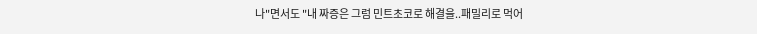나"면서도 "내 짜증은 그럼 민트초코로 해결을..패밀리로 먹어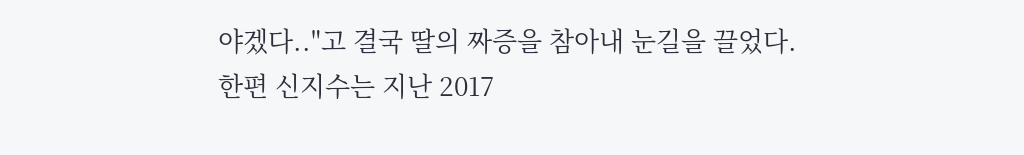야겠다.."고 결국 딸의 짜증을 참아내 눈길을 끌었다.
한편 신지수는 지난 2017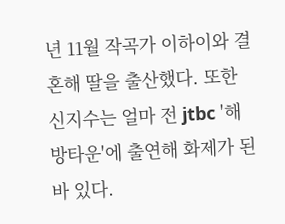년 11월 작곡가 이하이와 결혼해 딸을 출산했다. 또한 신지수는 얼마 전 jtbc '해방타운'에 출연해 화제가 된 바 있다.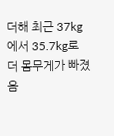더해 최근 37kg에서 35.7kg로 더 몸무게가 빠졌음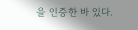을 인증한 바 있다.